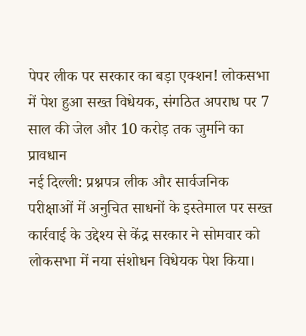पेपर लीक पर सरकार का बड़ा एक्शन! लोकसभा में पेश हुआ सख्त विधेयक, संगठित अपराध पर 7 साल की जेल और 10 करोड़ तक जुर्माने का प्रावधान
नई दिल्ली: प्रश्नपत्र लीक और सार्वजनिक परीक्षाओं में अनुचित साधनों के इस्तेमाल पर सख्त कार्रवाई के उद्देश्य से केंद्र सरकार ने सोमवार को लोकसभा में नया संशोधन विधेयक पेश किया।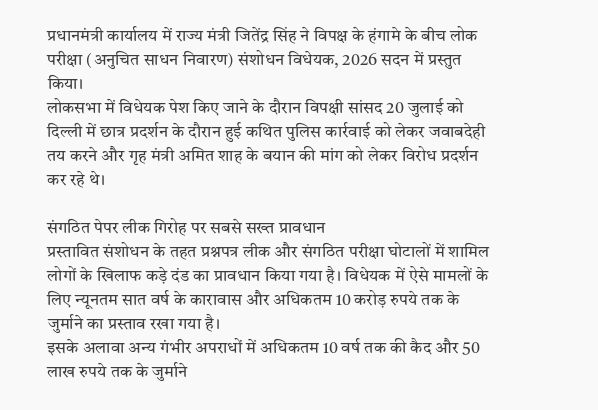प्रधानमंत्री कार्यालय में राज्य मंत्री जितेंद्र सिंह ने विपक्ष के हंगामे के बीच लोक परीक्षा (अनुचित साधन निवारण) संशोधन विधेयक, 2026 सदन में प्रस्तुत किया।
लोकसभा में विधेयक पेश किए जाने के दौरान विपक्षी सांसद 20 जुलाई को दिल्ली में छात्र प्रदर्शन के दौरान हुई कथित पुलिस कार्रवाई को लेकर जवाबदेही तय करने और गृह मंत्री अमित शाह के बयान की मांग को लेकर विरोध प्रदर्शन कर रहे थे।

संगठित पेपर लीक गिरोह पर सबसे सख्त प्रावधान
प्रस्तावित संशोधन के तहत प्रश्नपत्र लीक और संगठित परीक्षा घोटालों में शामिल लोगों के खिलाफ कड़े दंड का प्रावधान किया गया है। विधेयक में ऐसे मामलों के लिए न्यूनतम सात वर्ष के कारावास और अधिकतम 10 करोड़ रुपये तक के जुर्माने का प्रस्ताव रखा गया है।
इसके अलावा अन्य गंभीर अपराधों में अधिकतम 10 वर्ष तक की कैद और 50 लाख रुपये तक के जुर्माने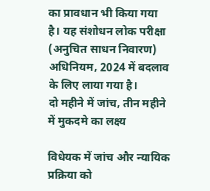का प्रावधान भी किया गया है। यह संशोधन लोक परीक्षा (अनुचित साधन निवारण) अधिनियम, 2024 में बदलाव के लिए लाया गया है।
दो महीने में जांच, तीन महीने में मुकदमे का लक्ष्य

विधेयक में जांच और न्यायिक प्रक्रिया को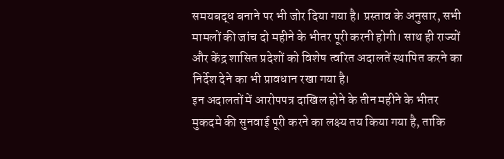समयबद्ध बनाने पर भी जोर दिया गया है। प्रस्ताव के अनुसार, सभी मामलों की जांच दो महीने के भीतर पूरी करनी होगी। साथ ही राज्यों और केंद्र शासित प्रदेशों को विशेष त्वरित अदालतें स्थापित करने का निर्देश देने का भी प्रावधान रखा गया है।
इन अदालतों में आरोपपत्र दाखिल होने के तीन महीने के भीतर मुकदमे की सुनवाई पूरी करने का लक्ष्य तय किया गया है, ताकि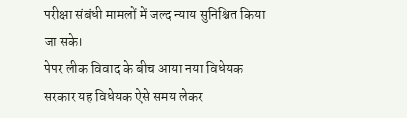परीक्षा संबंधी मामलों में जल्द न्याय सुनिश्चित किया जा सके।
पेपर लीक विवाद के बीच आया नया विधेयक
सरकार यह विधेयक ऐसे समय लेकर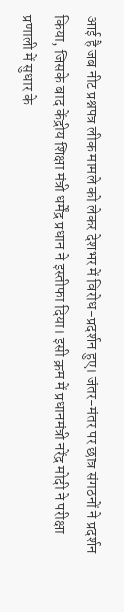आई है जब नीट प्रश्नपत्र लीक मामले को लेकर देशभर में विरोध-प्रदर्शन हुए। जंतर-मंतर पर छात्र संगठनों ने प्रदर्शन किया, जिसके बाद केंद्रीय शिक्षा मंत्री धर्मेंद्र प्रधान ने इस्तीफा दिया। इसी क्रम में प्रधानमंत्री नरेंद्र मोदी ने परीक्षा प्रणाली में सुधार के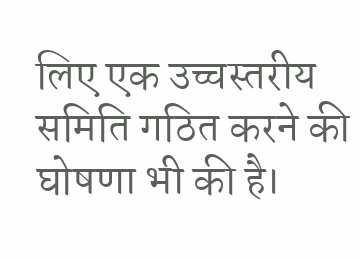लिए एक उच्चस्तरीय समिति गठित करने की घोषणा भी की है।